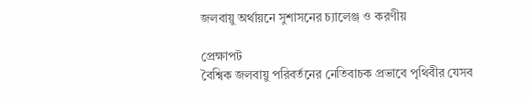জলবায়ু অর্থায়নে সুশাসনের চ্যালেঞ্জ ও করণীয়

প্রেক্ষাপট
বৈশ্বিক জলবায়ু পরিবর্তনের নেতিবাচক প্রভাবে পৃথিবীর যেসব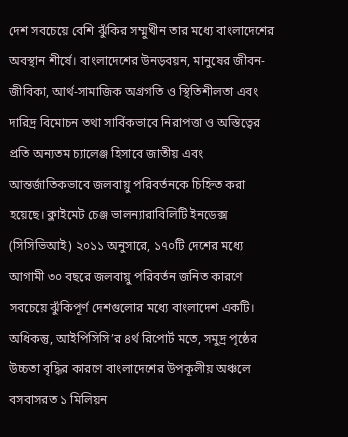দেশ সবচেয়ে বেশি ঝুঁকির সম্মুখীন তার মধ্যে বাংলাদেশের অবস্থান শীর্ষে। বাংলাদেশের উনড়বয়ন, মানুষের জীবন-জীবিকা, আর্থ-সামাজিক অগ্রগতি ও স্থিতিশীলতা এবং দারিদ্র বিমোচন তথা সার্বিকভাবে নিরাপত্তা ও অস্তিত্বের প্রতি অন্যতম চ্যালেঞ্জ হিসাবে জাতীয় এবং আন্তর্জাতিকভাবে জলবায়ু পরিবর্তনকে চিহ্নিত করা হয়েছে। ক্লাইমেট চেঞ্জ ভালন্যারাবিলিটি ইনডেক্স (সিসিভিআই) ২০১১ অনুসারে, ১৭০টি দেশের মধ্যে আগামী ৩০ বছরে জলবায়ু পরিবর্তন জনিত কারণে সবচেয়ে ঝুঁকিপূর্ণ দেশগুলোর মধ্যে বাংলাদেশ একটি। অধিকন্তু, আইপিসিসি’র ৪র্থ রিপোর্ট মতে, সমুদ্র পৃষ্ঠের উচ্চতা বৃদ্ধির কারণে বাংলাদেশের উপকূলীয় অঞ্চলে বসবাসরত ১ মিলিয়ন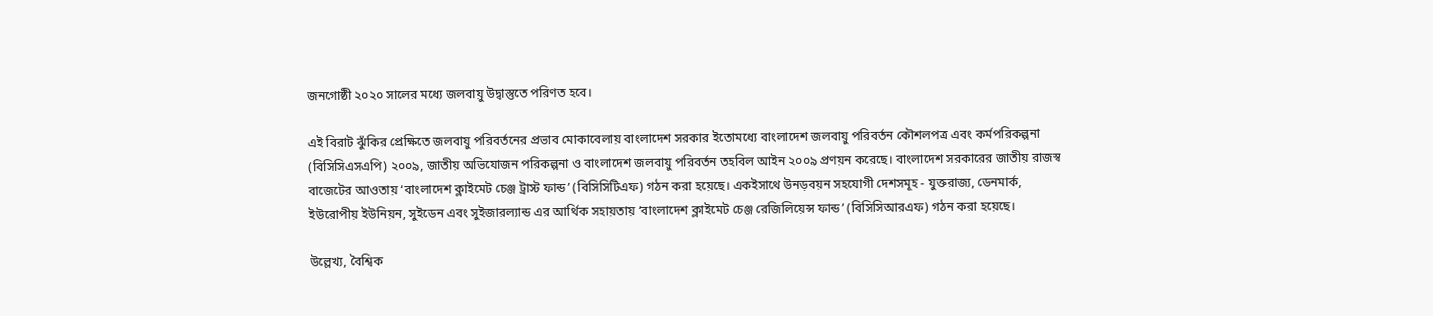জনগোষ্ঠী ২০২০ সালের মধ্যে জলবায়ু উদ্বাস্তুতে পরিণত হবে।

এই বিরাট ঝুঁকির প্রেক্ষিতে জলবায়ু পরিবর্তনের প্রভাব মোকাবেলায় বাংলাদেশ সরকার ইতোমধ্যে বাংলাদেশ জলবায়ু পরিবর্তন কৌশলপত্র এবং কর্মপরিকল্পনা (বিসিসিএসএপি) ২০০৯, জাতীয় অভিযোজন পরিকল্পনা ও বাংলাদেশ জলবায়ু পরিবর্তন তহবিল আইন ২০০৯ প্রণয়ন করেছে। বাংলাদেশ সরকারের জাতীয় রাজস্ব বাজেটের আওতায় ‘বাংলাদেশ ক্লাইমেট চেঞ্জ ট্রাস্ট ফান্ড’ (বিসিসিটিএফ) গঠন করা হয়েছে। একইসাথে উনড়বয়ন সহযোগী দেশসমূহ - যুক্তরাজ্য, ডেনমার্ক, ইউরোপীয় ইউনিয়ন, সুইডেন এবং সুইজারল্যান্ড এর আর্থিক সহায়তায় ‘বাংলাদেশ ক্লাইমেট চেঞ্জ রেজিলিয়েন্স ফান্ড’ (বিসিসিআরএফ) গঠন করা হয়েছে।

উল্লেখ্য, বৈশ্বিক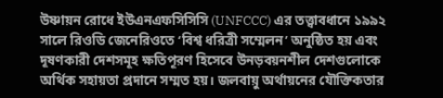উষ্ণায়ন রোধে ইউএনএফসিসিসি (UNFCCC) এর তত্ত্বাবধানে ১৯৯২ সালে রিওডি জেনেরিওতে ‘বিশ্ব ধরিত্রী সম্মেলন’ অনুষ্ঠিত হয় এবং দূষণকারী দেশসমূহ ক্ষতিপূরণ হিসেবে উনড়বয়নশীল দেশগুলোকে অর্থিক সহায়তা প্রদানে সম্মত হয়। জলবায়ু অর্থায়নের যৌক্তিকতার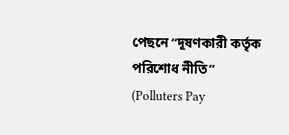পেছনে ‘‘দূষণকারী কর্তৃক পরিশোধ নীতি” (Polluters Pay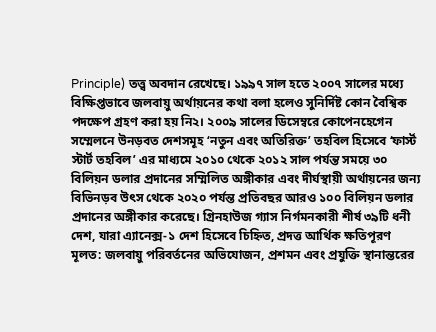Principle) তত্ত্ব অবদান রেখেছে। ১৯৯৭ সাল হতে ২০০৭ সালের মধ্যে বিক্ষিপ্তভাবে জলবায়ু অর্থায়নের কথা বলা হলেও সুনির্দিষ্ট কোন বৈশ্বিক পদক্ষেপ গ্রহণ করা হয় নি২। ২০০৯ সালের ডিসেম্বরে কোপেনহেগেন সম্মেলনে উনড়বত দেশসমূহ ‘নতুন এবং অতিরিক্ত’ তহবিল হিসেবে ‘ফার্স্ট স্টার্ট তহবিল’ এর মাধ্যমে ২০১০ থেকে ২০১২ সাল পর্যন্ত সময়ে ৩০ বিলিয়ন ডলার প্রদানের সম্মিলিত অঙ্গীকার এবং দীর্ঘস্থায়ী অর্থায়নের জন্য বিভিনড়ব উৎস থেকে ২০২০ পর্যন্ত প্রতিবছর আরও ১০০ বিলিয়ন ডলার প্রদানের অঙ্গীকার করেছে। গ্রিনহাউজ গ্যাস নির্গমনকারী শীর্ষ ৩৯টি ধনী দেশ, যারা এ্যানেক্স-১ দেশ হিসেবে চিহ্নিত, প্রদত্ত আর্থিক ক্ষতিপূরণ মূলত: জলবায়ু পরিবর্তনের অভিযোজন, প্রশমন এবং প্রযুক্তি স্থানান্তরের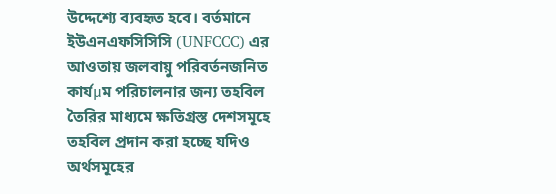উদ্দেশ্যে ব্যবহৃত হবে। বর্তমানে ইউএনএফসিসিসি (UNFCCC) এর আওতায় জলবায়ু পরিবর্তনজনিত কার্যμম পরিচালনার জন্য তহবিল তৈরির মাধ্যমে ক্ষতিগ্রস্ত দেশসমূহে তহবিল প্রদান করা হচ্ছে যদিও অর্থসমূহের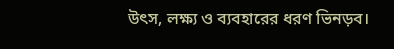উৎস, লক্ষ্য ও ব্যবহারের ধরণ ভিনড়ব।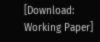[Download: Working Paper]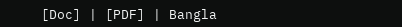[Doc] | [PDF] | Bangla